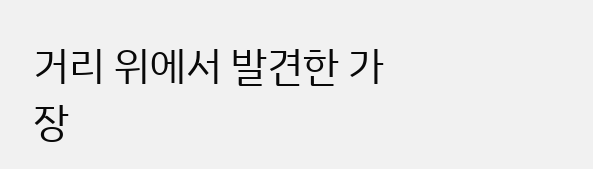거리 위에서 발견한 가장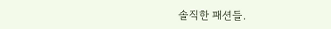솔직한 패션들.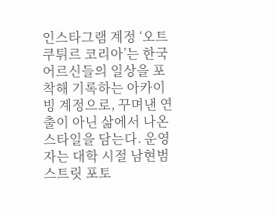인스타그램 계정 ‘오트 쿠튀르 코리아’는 한국 어르신들의 일상을 포착해 기록하는 아카이빙 계정으로, 꾸며낸 연출이 아닌 삶에서 나온 스타일을 담는다. 운영자는 대학 시절 남현범 스트릿 포토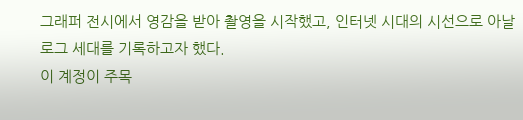그래퍼 전시에서 영감을 받아 촬영을 시작했고, 인터넷 시대의 시선으로 아날로그 세대를 기록하고자 했다.
이 계정이 주목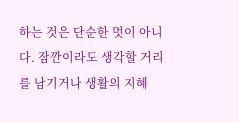하는 것은 단순한 멋이 아니다. 잠깐이라도 생각할 거리를 남기거나 생활의 지혜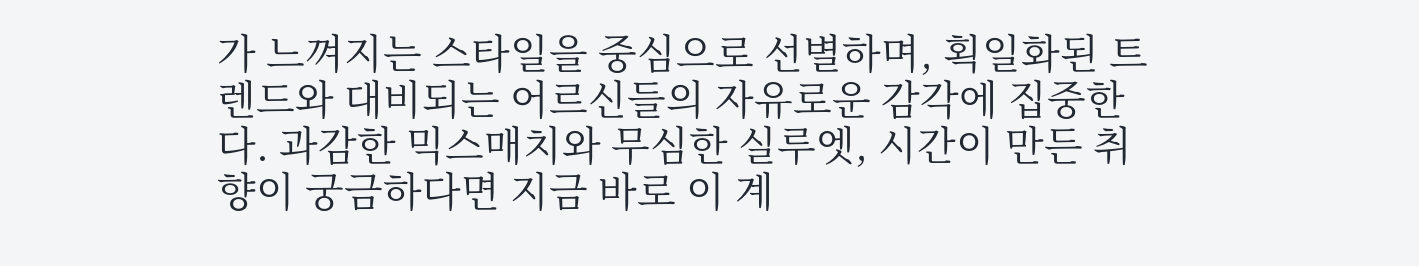가 느껴지는 스타일을 중심으로 선별하며, 획일화된 트렌드와 대비되는 어르신들의 자유로운 감각에 집중한다. 과감한 믹스매치와 무심한 실루엣, 시간이 만든 취향이 궁금하다면 지금 바로 이 계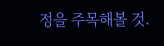정을 주목해볼 것.